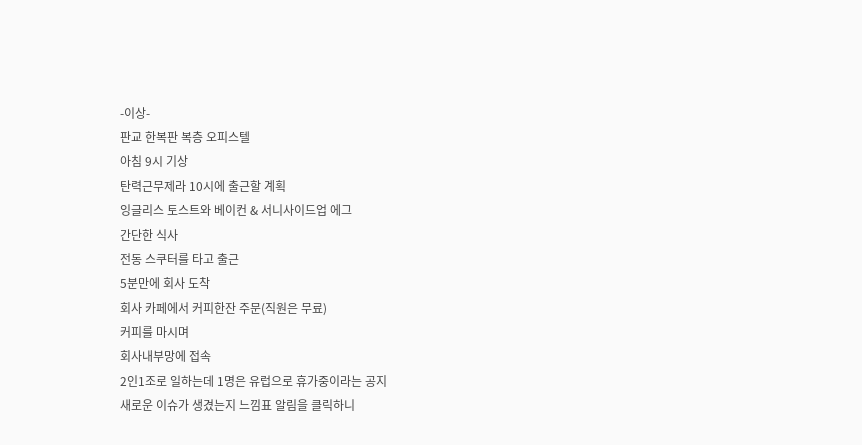-이상-
판교 한복판 복층 오피스텔
아침 9시 기상
탄력근무제라 10시에 출근할 계획
잉글리스 토스트와 베이컨 & 서니사이드업 에그
간단한 식사
전동 스쿠터를 타고 출근
5분만에 회사 도착
회사 카페에서 커피한잔 주문(직원은 무료)
커피를 마시며
회사내부망에 접속
2인1조로 일하는데 1명은 유럽으로 휴가중이라는 공지
새로운 이슈가 생겼는지 느낌표 알림을 클릭하니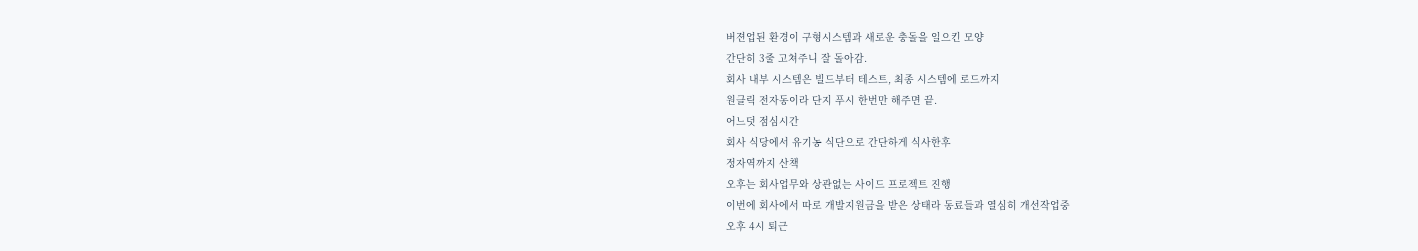버젼업된 환경이 구형시스템과 새로운 충돌을 일으킨 모양
간단히 3줄 고쳐주니 잘 돌아감.
회사 내부 시스템은 빌드부터 테스트, 최종 시스템에 로드까지
원클릭 전자동이라 단지 푸시 한번만 해주면 끝.
어느덧 점심시간
회사 식당에서 유기농 식단으로 간단하게 식사한후
정자역까지 산책
오후는 회사업무와 상관없는 사이드 프로젝트 진행
이번에 회사에서 따로 개발지원금을 받은 상태라 동료들과 열심히 개선작업중
오후 4시 퇴근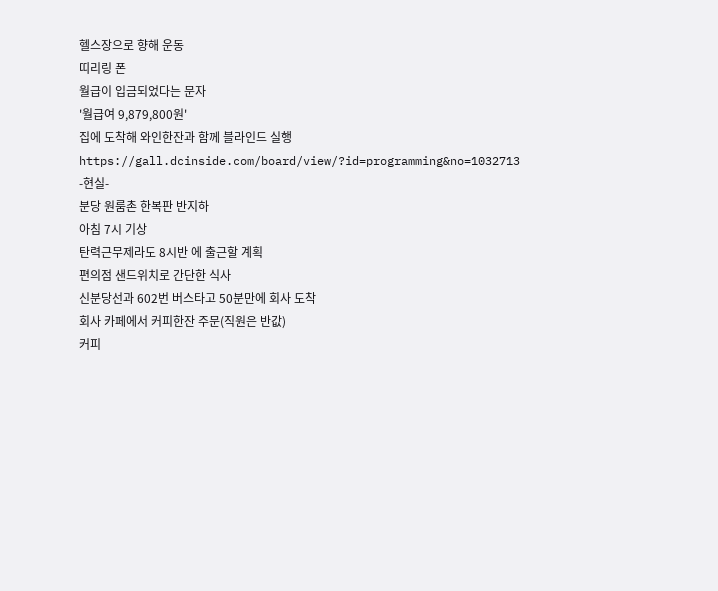헬스장으로 향해 운동
띠리링 폰
월급이 입금되었다는 문자
'월급여 9,879,800원'
집에 도착해 와인한잔과 함께 블라인드 실행
https://gall.dcinside.com/board/view/?id=programming&no=1032713
-현실-
분당 원룸촌 한복판 반지하
아침 7시 기상
탄력근무제라도 8시반 에 출근할 계획
편의점 샌드위치로 간단한 식사
신분당선과 602번 버스타고 50분만에 회사 도착
회사 카페에서 커피한잔 주문(직원은 반값)
커피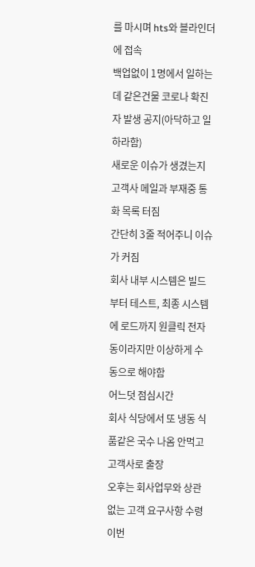를 마시며 hts와 블라인더에 접속
백업없이 1명에서 일하는데 같은건물 코로나 확진자 발생 공지(아닥하고 일하라함)
새로운 이슈가 생겼는지 고객사 메일과 부재중 통화 목록 터짐
간단히 3줄 적어주니 이슈가 커짐
회사 내부 시스템은 빌드부터 테스트, 최종 시스템에 로드까지 원클릭 전자동이라지만 이상하게 수동으로 해야함
어느덧 점심시간
회사 식당에서 또 냉동 식품같은 국수 나옴 안먹고 고객사로 출장
오후는 회사업무와 상관없는 고객 요구사항 수령
이번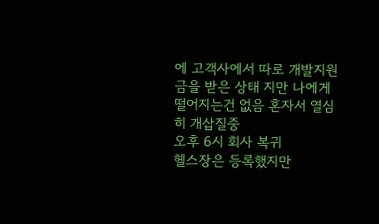에 고객사에서 따로 개발지원금을 받은 상태 지만 나에게 떨어지는건 없음 혼자서 열심히 개삽질중
오후 6시 회사 복귀
헬스장은 등록했지만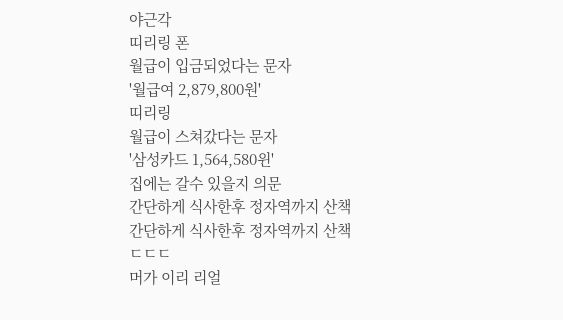야근각
띠리링 폰
월급이 입금되었다는 문자
'월급여 2,879,800원'
띠리링
월급이 스쳐갔다는 문자
'삼성카드 1,564,580윈'
집에는 갈수 있을지 의문
간단하게 식사한후 정자역까지 산책
간단하게 식사한후 정자역까지 산책
ㄷㄷㄷ
머가 이리 리얼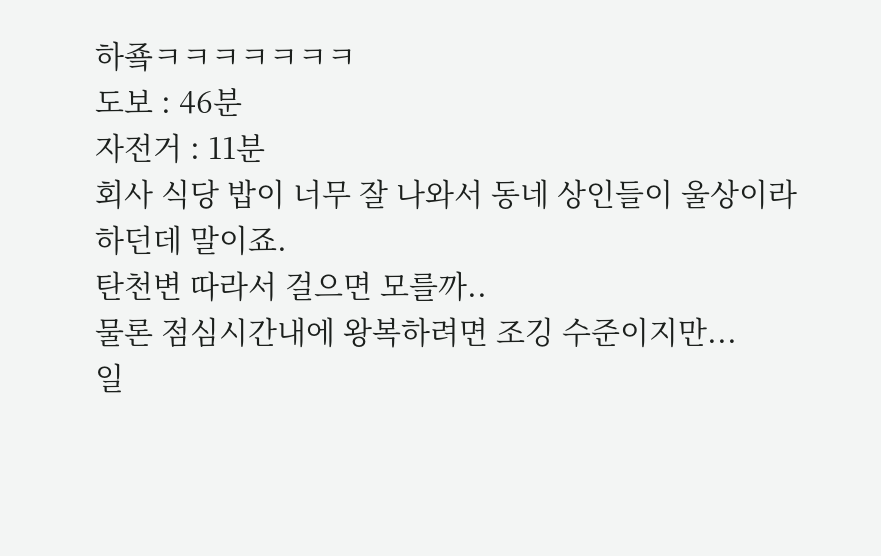하죸ㅋㅋㅋㅋㅋㅋㅋ
도보 : 46분
자전거 : 11분
회사 식당 밥이 너무 잘 나와서 동네 상인들이 울상이라 하던데 말이죠.
탄천변 따라서 걸으면 모를까..
물론 점심시간내에 왕복하려면 조깅 수준이지만...
일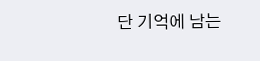단 기억에 남는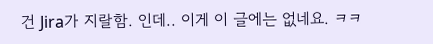건 Jira가 지랄함. 인데.. 이게 이 글에는 없네요. ㅋㅋ